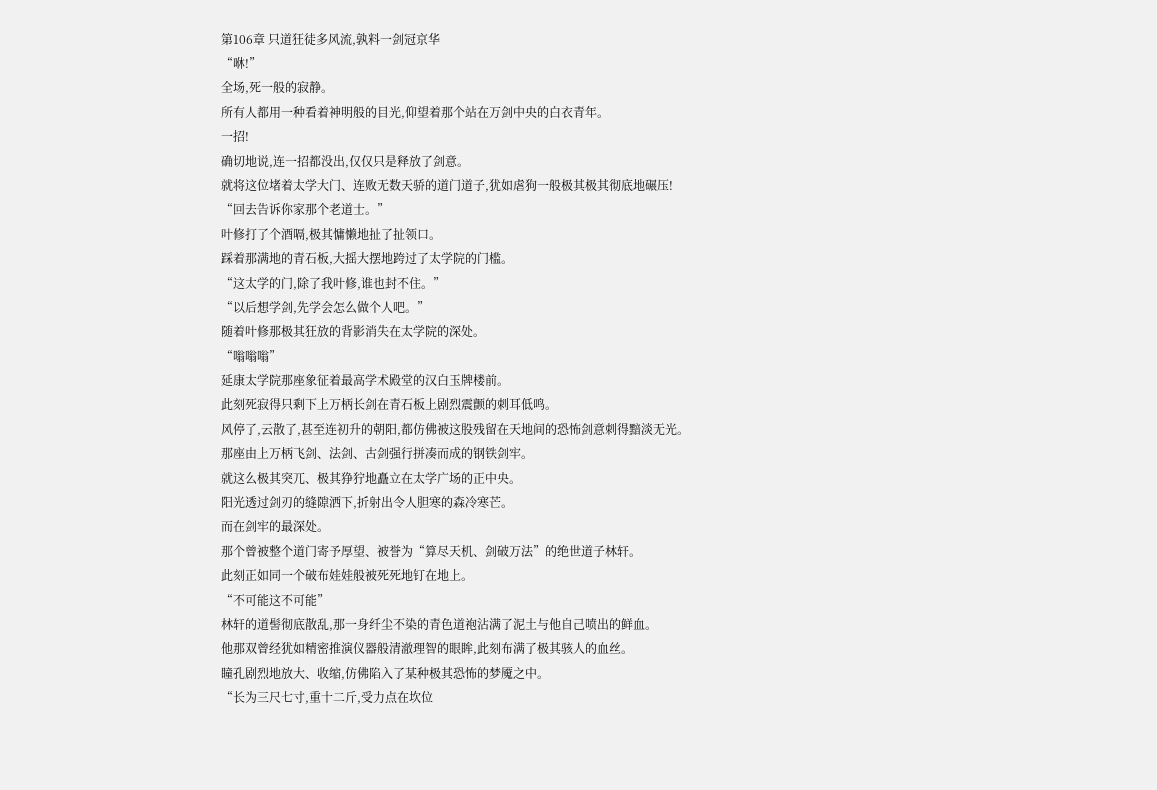第106章 只道狂徒多风流,孰料一剑冠京华
“咻!”
全场,死一般的寂静。
所有人都用一种看着神明般的目光,仰望着那个站在万剑中央的白衣青年。
一招!
确切地说,连一招都没出,仅仅只是释放了剑意。
就将这位堵着太学大门、连败无数天骄的道门道子,犹如虐狗一般极其极其彻底地碾压!
“回去告诉你家那个老道士。”
叶修打了个酒嗝,极其慵懒地扯了扯领口。
踩着那满地的青石板,大摇大摆地跨过了太学院的门槛。
“这太学的门,除了我叶修,谁也封不住。”
“以后想学剑,先学会怎么做个人吧。”
随着叶修那极其狂放的背影消失在太学院的深处。
“嗡嗡嗡”
延康太学院那座象征着最高学术殿堂的汉白玉牌楼前。
此刻死寂得只剩下上万柄长剑在青石板上剧烈震颤的刺耳低鸣。
风停了,云散了,甚至连初升的朝阳,都仿佛被这股残留在天地间的恐怖剑意刺得黯淡无光。
那座由上万柄飞剑、法剑、古剑强行拼凑而成的钢铁剑牢。
就这么极其突兀、极其狰狞地矗立在太学广场的正中央。
阳光透过剑刃的缝隙洒下,折射出令人胆寒的森冷寒芒。
而在剑牢的最深处。
那个曾被整个道门寄予厚望、被誉为“算尽天机、剑破万法”的绝世道子林轩。
此刻正如同一个破布娃娃般被死死地钉在地上。
“不可能这不可能”
林轩的道髻彻底散乱,那一身纤尘不染的青色道袍沾满了泥土与他自己喷出的鲜血。
他那双曾经犹如精密推演仪器般清澈理智的眼眸,此刻布满了极其骇人的血丝。
瞳孔剧烈地放大、收缩,仿佛陷入了某种极其恐怖的梦魇之中。
“长为三尺七寸,重十二斤,受力点在坎位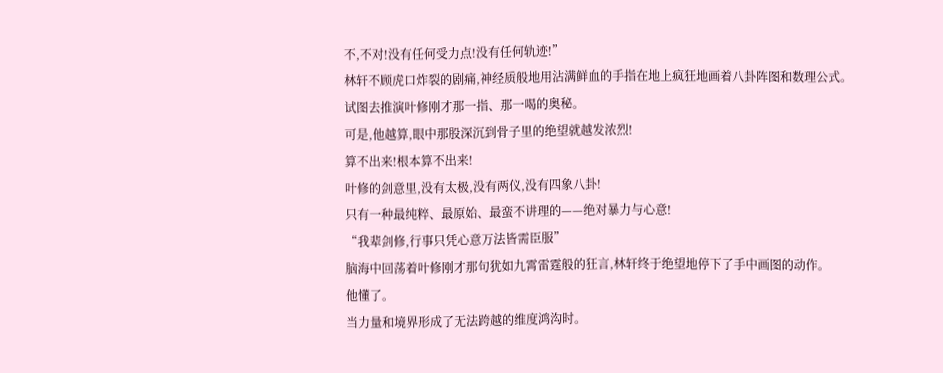不,不对!没有任何受力点!没有任何轨迹!”
林轩不顾虎口炸裂的剧痛,神经质般地用沾满鲜血的手指在地上疯狂地画着八卦阵图和数理公式。
试图去推演叶修刚才那一指、那一喝的奥秘。
可是,他越算,眼中那股深沉到骨子里的绝望就越发浓烈!
算不出来!根本算不出来!
叶修的剑意里,没有太极,没有两仪,没有四象八卦!
只有一种最纯粹、最原始、最蛮不讲理的——绝对暴力与心意!
“我辈剑修,行事只凭心意万法皆需臣服”
脑海中回荡着叶修刚才那句犹如九霄雷霆般的狂言,林轩终于绝望地停下了手中画图的动作。
他懂了。
当力量和境界形成了无法跨越的维度鸿沟时。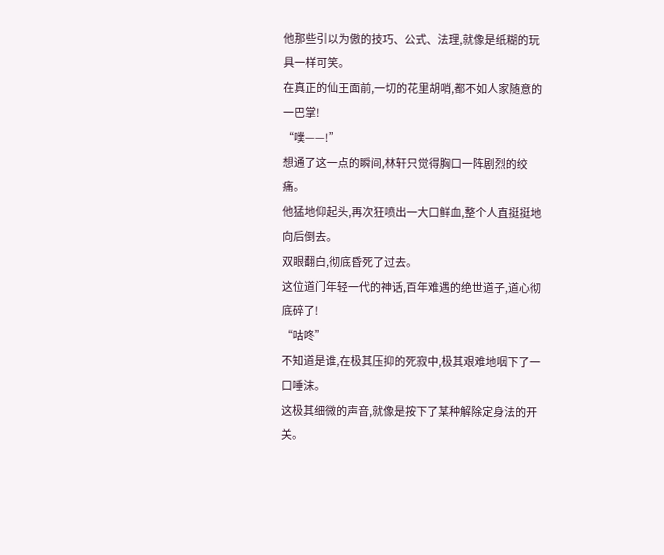他那些引以为傲的技巧、公式、法理,就像是纸糊的玩具一样可笑。
在真正的仙王面前,一切的花里胡哨,都不如人家随意的一巴掌!
“噗——!”
想通了这一点的瞬间,林轩只觉得胸口一阵剧烈的绞痛。
他猛地仰起头,再次狂喷出一大口鲜血,整个人直挺挺地向后倒去。
双眼翻白,彻底昏死了过去。
这位道门年轻一代的神话,百年难遇的绝世道子,道心彻底碎了!
“咕咚”
不知道是谁,在极其压抑的死寂中,极其艰难地咽下了一口唾沫。
这极其细微的声音,就像是按下了某种解除定身法的开关。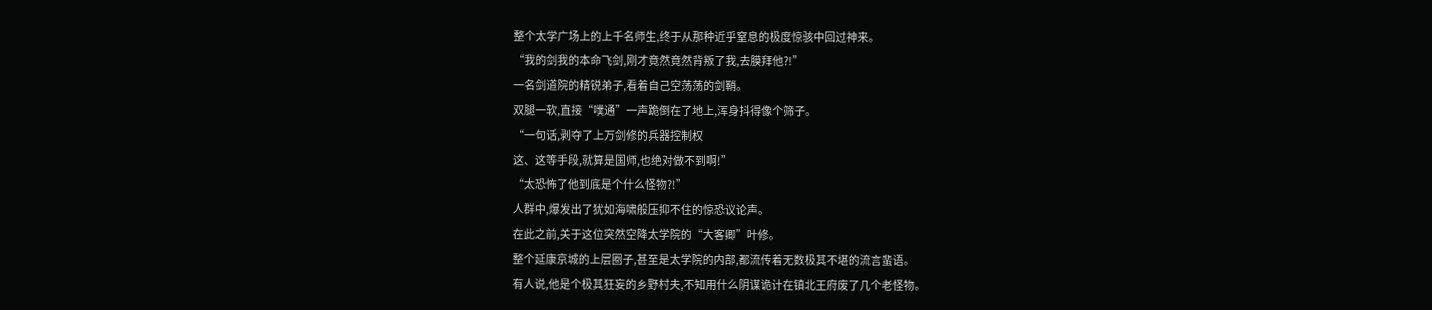整个太学广场上的上千名师生,终于从那种近乎窒息的极度惊骇中回过神来。
“我的剑我的本命飞剑,刚才竟然竟然背叛了我,去膜拜他?!”
一名剑道院的精锐弟子,看着自己空荡荡的剑鞘。
双腿一软,直接“噗通”一声跪倒在了地上,浑身抖得像个筛子。
“一句话,剥夺了上万剑修的兵器控制权
这、这等手段,就算是国师,也绝对做不到啊!”
“太恐怖了他到底是个什么怪物?!”
人群中,爆发出了犹如海啸般压抑不住的惊恐议论声。
在此之前,关于这位突然空降太学院的“大客卿”叶修。
整个延康京城的上层圈子,甚至是太学院的内部,都流传着无数极其不堪的流言蜚语。
有人说,他是个极其狂妄的乡野村夫,不知用什么阴谋诡计在镇北王府废了几个老怪物。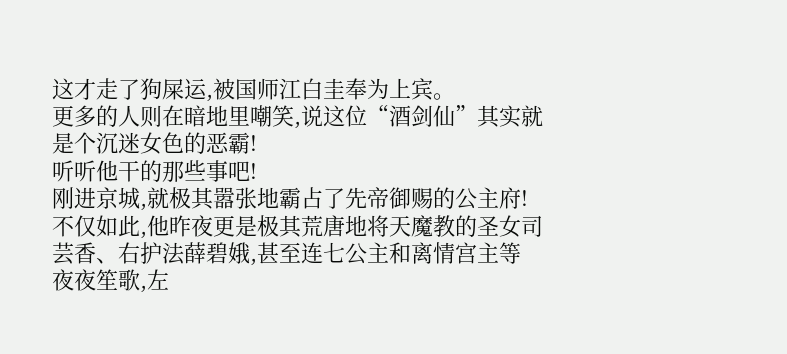这才走了狗屎运,被国师江白圭奉为上宾。
更多的人则在暗地里嘲笑,说这位“酒剑仙”其实就是个沉迷女色的恶霸!
听听他干的那些事吧!
刚进京城,就极其嚣张地霸占了先帝御赐的公主府!
不仅如此,他昨夜更是极其荒唐地将天魔教的圣女司芸香、右护法薛碧娥,甚至连七公主和离情宫主等
夜夜笙歌,左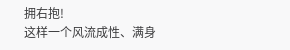拥右抱!
这样一个风流成性、满身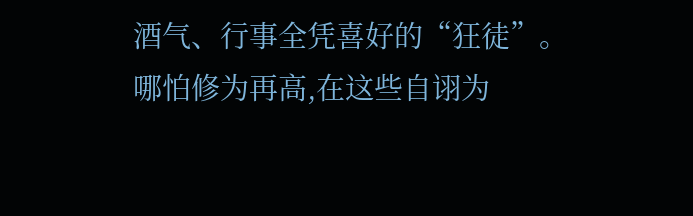酒气、行事全凭喜好的“狂徒”。
哪怕修为再高,在这些自诩为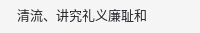清流、讲究礼义廉耻和